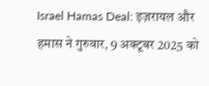Israel Hamas Deal: इज़रायल और हमास ने गुरुवार, 9 अक्टूबर 2025 को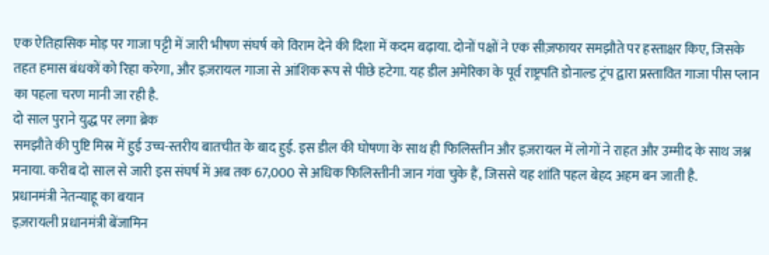एक ऐतिहासिक मोड़ पर गाजा पट्टी में जारी भीषण संघर्ष को विराम देने की दिशा में कदम बढ़ाया. दोनों पक्षों ने एक सीज़फायर समझौते पर हस्ताक्षर किए, जिसके तहत हमास बंधकों को रिहा करेगा, और इज़रायल गाजा से आंशिक रूप से पीछे हटेगा. यह डील अमेरिका के पूर्व राष्ट्रपति डोनाल्ड ट्रंप द्वारा प्रस्तावित गाजा पीस प्लान का पहला चरण मानी जा रही है.
दो साल पुराने युद्ध पर लगा ब्रेक
समझौते की पुष्टि मिस्र में हुई उच्च-स्तरीय बातचीत के बाद हुई. इस डील की घोषणा के साथ ही फिलिस्तीन और इज़रायल में लोगों ने राहत और उम्मीद के साथ जश्न मनाया. करीब दो साल से जारी इस संघर्ष में अब तक 67,000 से अधिक फिलिस्तीनी जान गंवा चुके हैं, जिससे यह शांति पहल बेहद अहम बन जाती है.
प्रधानमंत्री नेतन्याहू का बयान
इज़रायली प्रधानमंत्री बेंजामिन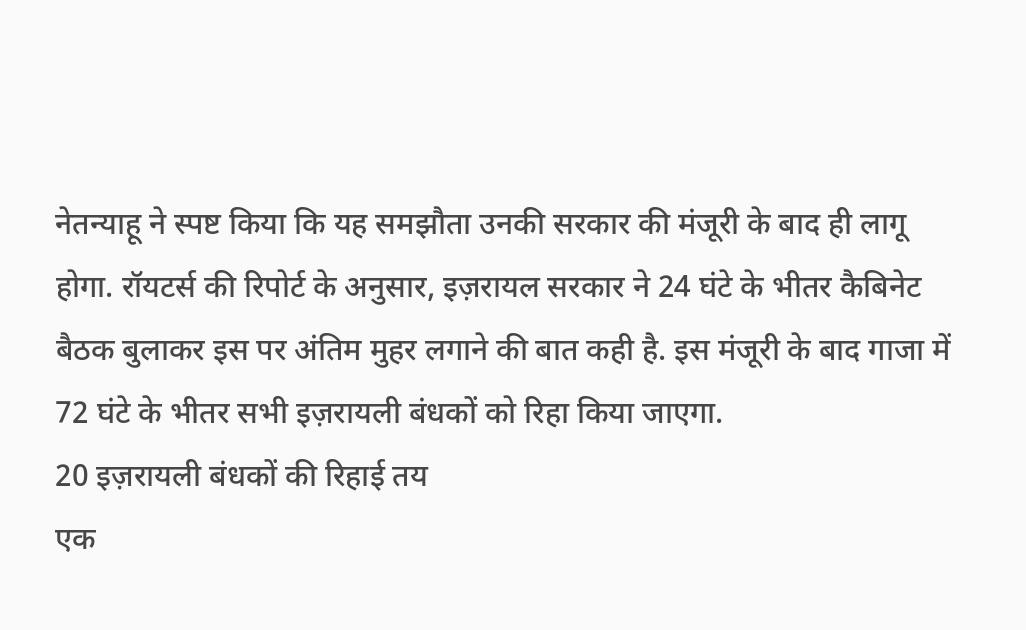नेतन्याहू ने स्पष्ट किया कि यह समझौता उनकी सरकार की मंजूरी के बाद ही लागू होगा. रॉयटर्स की रिपोर्ट के अनुसार, इज़रायल सरकार ने 24 घंटे के भीतर कैबिनेट बैठक बुलाकर इस पर अंतिम मुहर लगाने की बात कही है. इस मंजूरी के बाद गाजा में 72 घंटे के भीतर सभी इज़रायली बंधकों को रिहा किया जाएगा.
20 इज़रायली बंधकों की रिहाई तय
एक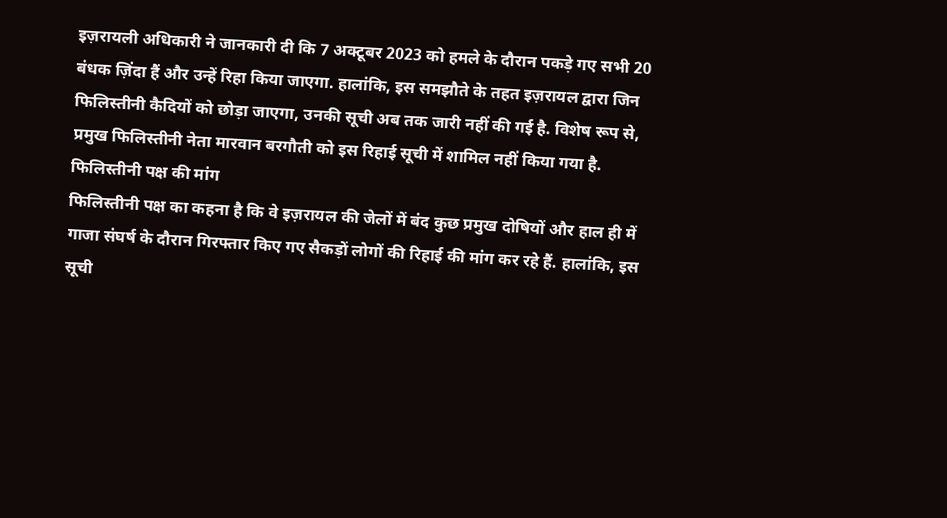इज़रायली अधिकारी ने जानकारी दी कि 7 अक्टूबर 2023 को हमले के दौरान पकड़े गए सभी 20 बंधक ज़िंदा हैं और उन्हें रिहा किया जाएगा. हालांकि, इस समझौते के तहत इज़रायल द्वारा जिन फिलिस्तीनी कैदियों को छोड़ा जाएगा, उनकी सूची अब तक जारी नहीं की गई है. विशेष रूप से, प्रमुख फिलिस्तीनी नेता मारवान बरगौती को इस रिहाई सूची में शामिल नहीं किया गया है.
फिलिस्तीनी पक्ष की मांग
फिलिस्तीनी पक्ष का कहना है कि वे इज़रायल की जेलों में बंद कुछ प्रमुख दोषियों और हाल ही में गाजा संघर्ष के दौरान गिरफ्तार किए गए सैकड़ों लोगों की रिहाई की मांग कर रहे हैं. हालांकि, इस सूची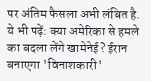पर अंतिम फैसला अभी लंबित है.
ये भी पढ़ें: क्या अमेरिका से हमले का बदला लेंगे खामेनेई? ईरान बनाएगा 'विनाशकारी'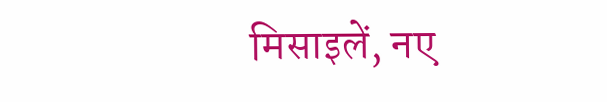मिसाइलें, नए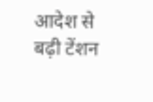आदेश से बढ़ी टेंशन